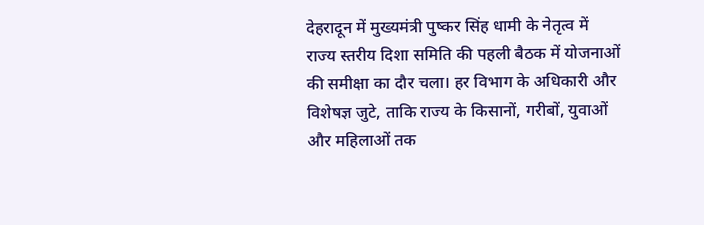देहरादून में मुख्यमंत्री पुष्कर सिंह धामी के नेतृत्व में राज्य स्तरीय दिशा समिति की पहली बैठक में योजनाओं की समीक्षा का दौर चला। हर विभाग के अधिकारी और विशेषज्ञ जुटे, ताकि राज्य के किसानों, गरीबों, युवाओं और महिलाओं तक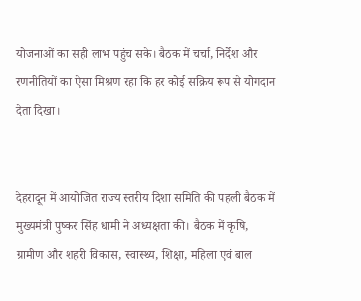योजनाओं का सही लाभ पहुंच सके। बैठक में चर्चा, निर्देश और रणनीतियों का ऐसा मिश्रण रहा कि हर कोई सक्रिय रूप से योगदान देता दिखा।


देहरादून में आयोजित राज्य स्तरीय दिशा समिति की पहली बैठक में मुख्यमंत्री पुष्कर सिंह धामी ने अध्यक्षता की। बैठक में कृषि, ग्रामीण और शहरी विकास, स्वास्थ्य, शिक्षा, महिला एवं बाल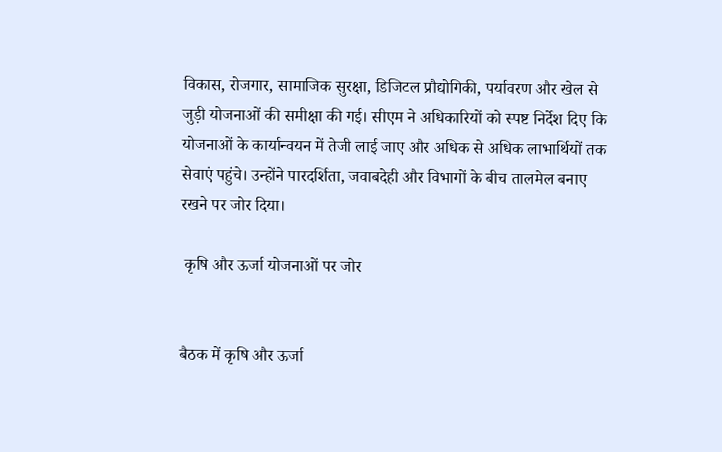विकास, रोजगार, सामाजिक सुरक्षा, डिजिटल प्रौद्योगिकी, पर्यावरण और खेल से जुड़ी योजनाओं की समीक्षा की गई। सीएम ने अधिकारियों को स्पष्ट निर्देश दिए कि योजनाओं के कार्यान्वयन में तेजी लाई जाए और अधिक से अधिक लाभार्थियों तक सेवाएं पहुंचे। उन्होंने पारदर्शिता, जवाबदेही और विभागों के बीच तालमेल बनाए रखने पर जोर दिया।

 कृषि और ऊर्जा योजनाओं पर जोर


बैठक में कृषि और ऊर्जा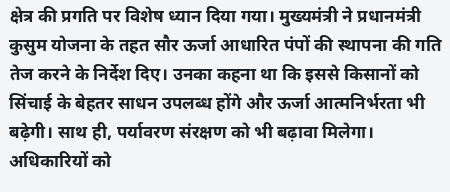क्षेत्र की प्रगति पर विशेष ध्यान दिया गया। मुख्यमंत्री ने प्रधानमंत्री कुसुम योजना के तहत सौर ऊर्जा आधारित पंपों की स्थापना की गति तेज करने के निर्देश दिए। उनका कहना था कि इससे किसानों को सिंचाई के बेहतर साधन उपलब्ध होंगे और ऊर्जा आत्मनिर्भरता भी बढ़ेगी। साथ ही, पर्यावरण संरक्षण को भी बढ़ावा मिलेगा। अधिकारियों को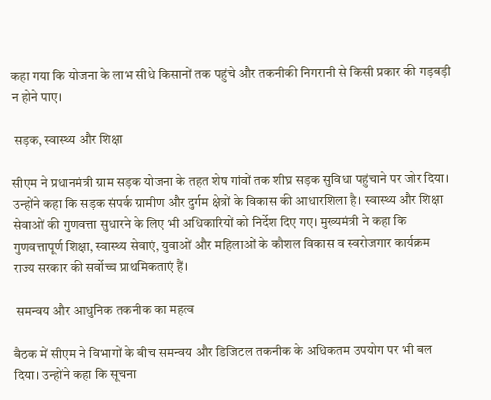कहा गया कि योजना के लाभ सीधे किसानों तक पहुंचे और तकनीकी निगरानी से किसी प्रकार की गड़बड़ी न होने पाए।

 सड़क, स्वास्थ्य और शिक्षा

सीएम ने प्रधानमंत्री ग्राम सड़क योजना के तहत शेष गांवों तक शीघ्र सड़क सुविधा पहुंचाने पर जोर दिया। उन्होंने कहा कि सड़क संपर्क ग्रामीण और दुर्गम क्षेत्रों के विकास की आधारशिला है। स्वास्थ्य और शिक्षा सेवाओं की गुणवत्ता सुधारने के लिए भी अधिकारियों को निर्देश दिए गए। मुख्यमंत्री ने कहा कि गुणवत्तापूर्ण शिक्षा, स्वास्थ्य सेवाएं, युवाओं और महिलाओं के कौशल विकास व स्वरोजगार कार्यक्रम राज्य सरकार की सर्वोच्च प्राथमिकताएं हैं।

 समन्वय और आधुनिक तकनीक का महत्व

बैठक में सीएम ने विभागों के बीच समन्वय और डिजिटल तकनीक के अधिकतम उपयोग पर भी बल दिया। उन्होंने कहा कि सूचना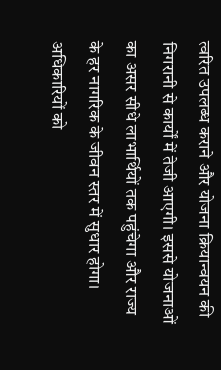त्वरित उपलब्ध कराने और योजना क्रियान्वयन की निगरानी से कार्यों में तेजी आएगी। इससे योजनाओं का असर सीधे लाभार्थियों तक पहुंचेगा और राज्य के हर नागरिक के जीवन स्तर में सुधार होगा। अधिकारियों को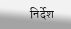निर्देश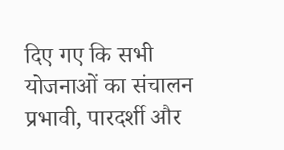दिए गए कि सभी योजनाओं का संचालन प्रभावी, पारदर्शी और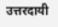उत्तरदायी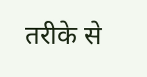तरीके से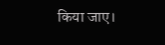किया जाए।